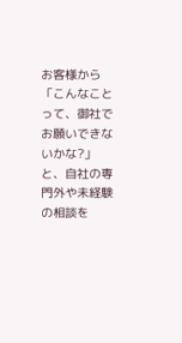お客様から「こんなことって、御社でお願いできないかな?」と、自社の専門外や未経験の相談を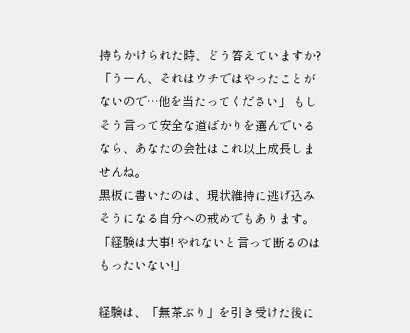持ちかけられた時、どう答えていますか?
「うーん、それはウチではやったことがないので…他を当たってください」 もしそう言って安全な道ばかりを選んでいるなら、あなたの会社はこれ以上成長しませんね。
黒板に書いたのは、現状維持に逃げ込みそうになる自分への戒めでもあります。
「経験は大事! やれないと言って断るのはもったいない!」

経験は、「無茶ぶり」を引き受けた後に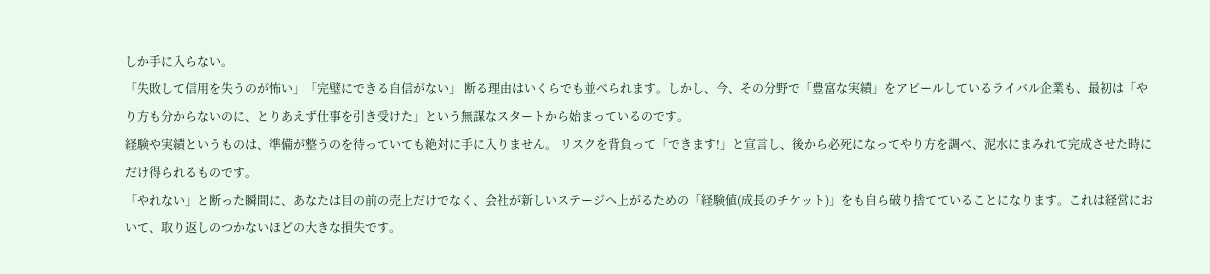しか手に入らない。
「失敗して信用を失うのが怖い」「完璧にできる自信がない」 断る理由はいくらでも並べられます。しかし、今、その分野で「豊富な実績」をアピールしているライバル企業も、最初は「やり方も分からないのに、とりあえず仕事を引き受けた」という無謀なスタートから始まっているのです。
経験や実績というものは、準備が整うのを待っていても絶対に手に入りません。 リスクを背負って「できます!」と宣言し、後から必死になってやり方を調べ、泥水にまみれて完成させた時にだけ得られるものです。
「やれない」と断った瞬間に、あなたは目の前の売上だけでなく、会社が新しいステージへ上がるための「経験値(成長のチケット)」をも自ら破り捨てていることになります。これは経営において、取り返しのつかないほどの大きな損失です。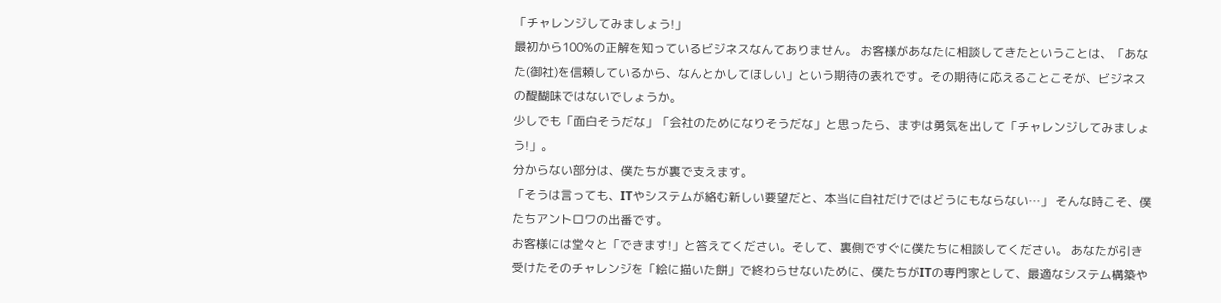「チャレンジしてみましょう!」
最初から100%の正解を知っているビジネスなんてありません。 お客様があなたに相談してきたということは、「あなた(御社)を信頼しているから、なんとかしてほしい」という期待の表れです。その期待に応えることこそが、ビジネスの醍醐味ではないでしょうか。
少しでも「面白そうだな」「会社のためになりそうだな」と思ったら、まずは勇気を出して「チャレンジしてみましょう!」。
分からない部分は、僕たちが裏で支えます。
「そうは言っても、ITやシステムが絡む新しい要望だと、本当に自社だけではどうにもならない…」 そんな時こそ、僕たちアントロワの出番です。
お客様には堂々と「できます!」と答えてください。そして、裏側ですぐに僕たちに相談してください。 あなたが引き受けたそのチャレンジを「絵に描いた餅」で終わらせないために、僕たちがITの専門家として、最適なシステム構築や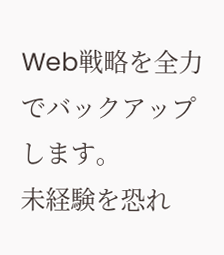Web戦略を全力でバックアップします。
未経験を恐れ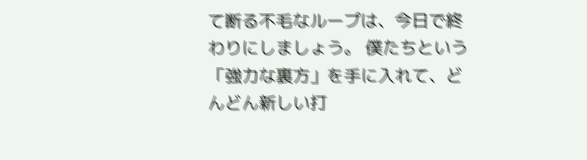て断る不毛なループは、今日で終わりにしましょう。 僕たちという「強力な裏方」を手に入れて、どんどん新しい打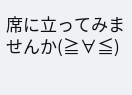席に立ってみませんか(≧∀≦)